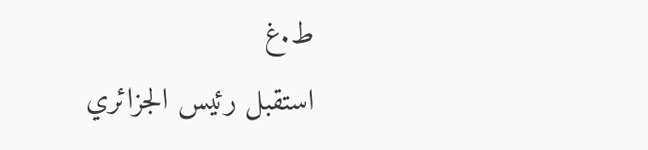ط.غ
استقبل رئيس الجزائري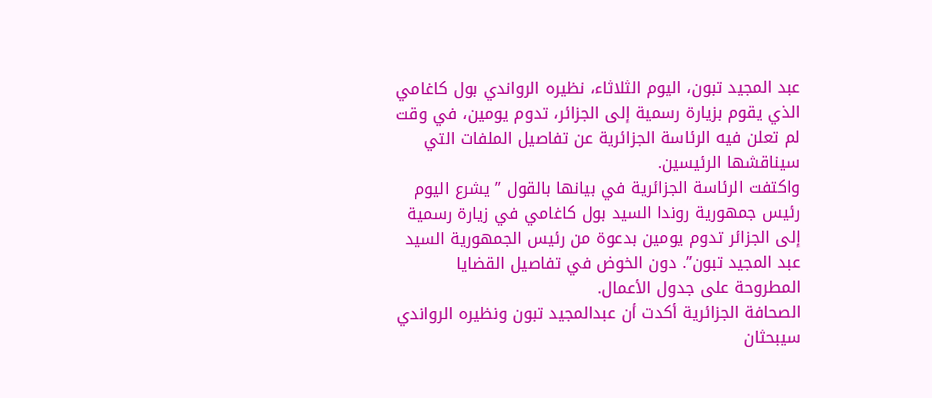عبد المجيد تبون، اليوم الثلاثاء، نظيره الرواندي بول كاغامي الذي يقوم بزيارة رسمية إلى الجزائر، تدوم يومين، في وقت لم تعلن فيه الرئاسة الجزائرية عن تفاصيل الملفات التي سيناقشها الرئيسين.
واكتفت الرئاسة الجزائرية في بيانها بالقول ” يشرع اليوم رئيس جمهورية روندا السيد بول كاغامي في زيارة رسمية إلى الجزائر تدوم يومين بدعوة من رئيس الجمهورية السيد عبد المجيد تبون”. دون الخوض في تفاصيل القضايا المطروحة على جدول الأعمال.
الصحافة الجزائرية أكدت أن عبدالمجيد تبون ونظيره الرواندي سيبحثان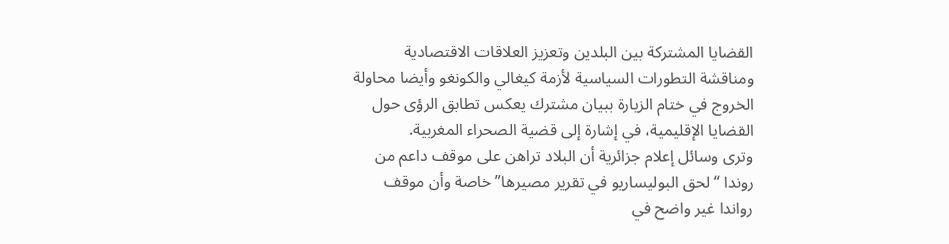القضايا المشتركة بين البلدين وتعزيز العلاقات الاقتصادية ومناقشة التطورات السياسية لأزمة كيغالي والكونغو وأيضا محاولة الخروج في ختام الزيارة ببيان مشترك يعكس تطابق الرؤى حول القضايا الإقليمية، في إشارة إلى قضية الصحراء المغربية.
وترى وسائل إعلام جزائرية أن البلاد تراهن على موقف داعم من روندا “لحق البوليساريو في تقرير مصيرها” خاصة وأن موقف رواندا غير واضح في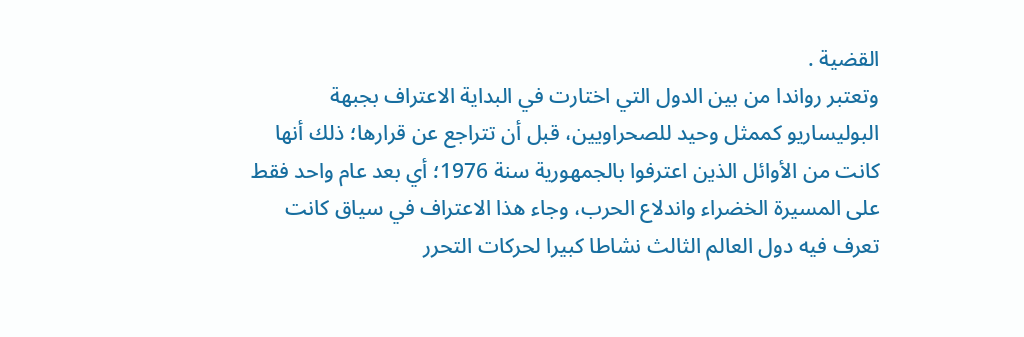القضية .
وتعتبر رواندا من بين الدول التي اختارت في البداية الاعتراف بجبهة البوليساريو كممثل وحيد للصحراويين، قبل أن تتراجع عن قرارها؛ ذلك أنها كانت من الأوائل الذين اعترفوا بالجمهورية سنة 1976؛ أي بعد عام واحد فقط على المسيرة الخضراء واندلاع الحرب، وجاء هذا الاعتراف في سياق كانت تعرف فيه دول العالم الثالث نشاطا كبيرا لحركات التحرر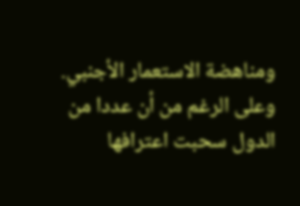ومناهضة الاستعمار الأجنبي.
وعلى الرغم من أن عددا من الدول سحبت اعترافها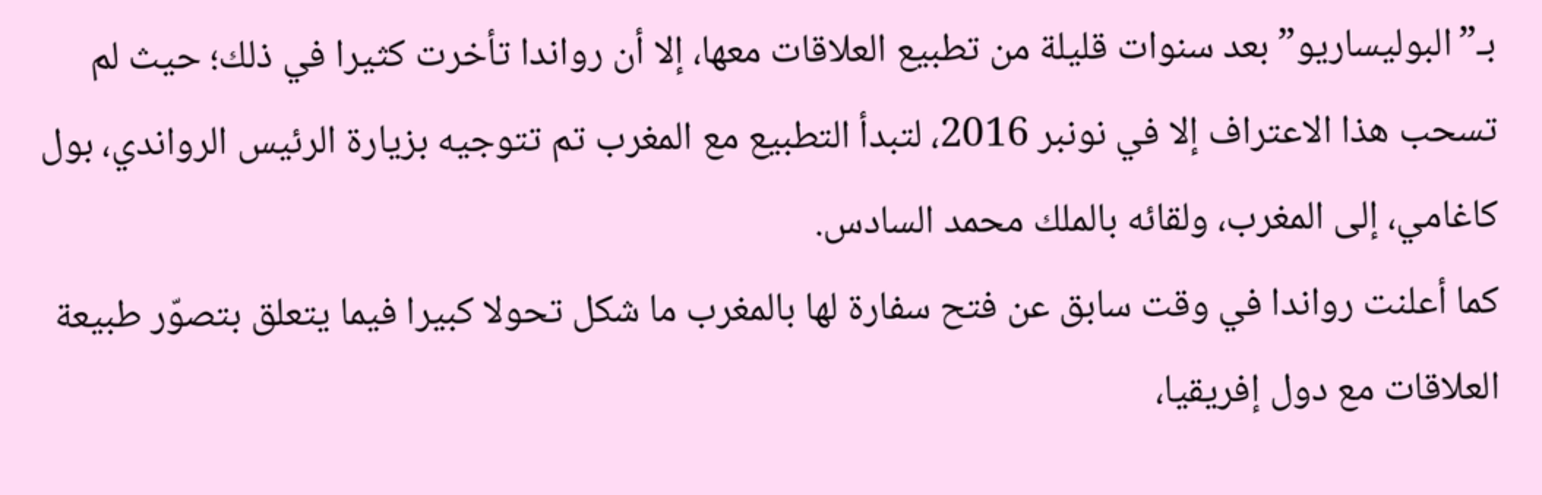بـ”البوليساريو” بعد سنوات قليلة من تطبيع العلاقات معها، إلا أن رواندا تأخرت كثيرا في ذلك؛ حيث لم تسحب هذا الاعتراف إلا في نونبر 2016، لتبدأ التطبيع مع المغرب تم تتوجيه بزيارة الرئيس الرواندي، بول كاغامي، إلى المغرب، ولقائه بالملك محمد السادس.
كما أعلنت رواندا في وقت سابق عن فتح سفارة لها بالمغرب ما شكل تحولا كبيرا فيما يتعلق بتصوّر طبيعة العلاقات مع دول إفريقيا،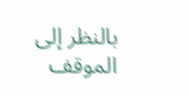بالنظر إلى الموقف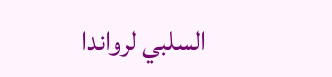السلبي لرواندا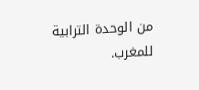من الوحدة الترابية للمغرب.